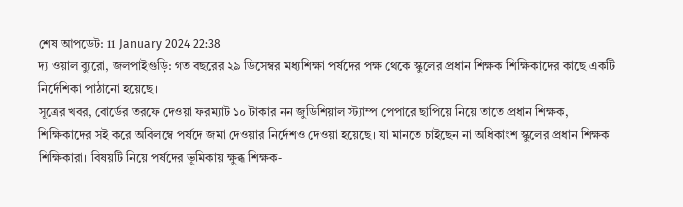শেষ আপডেট: 11 January 2024 22:38
দ্য ওয়াল ব্যুরো, জলপাইগুড়ি: গত বছরের ২৯ ডিসেম্বর মধ্যশিক্ষা পর্ষদের পক্ষ থেকে স্কুলের প্রধান শিক্ষক শিক্ষিকাদের কাছে একটি নির্দেশিকা পাঠানো হয়েছে।
সূত্রের খবর, বোর্ডের তরফে দেওয়া ফরম্যাট ১০ টাকার নন জুডিশিয়াল স্ট্যাম্প পেপারে ছাপিয়ে নিয়ে তাতে প্রধান শিক্ষক, শিক্ষিকাদের সই করে অবিলম্বে পর্ষদে জমা দেওয়ার নির্দেশও দেওয়া হয়েছে। যা মানতে চাইছেন না অধিকাংশ স্কুলের প্রধান শিক্ষক শিক্ষিকারা। বিষয়টি নিয়ে পর্ষদের ভূমিকায় ক্ষুব্ধ শিক্ষক-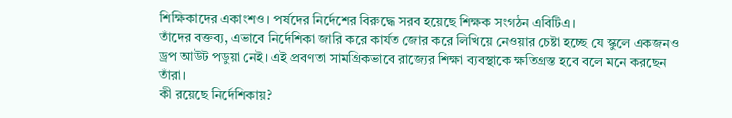শিক্ষিকাদের একাংশও। পর্ষদের নির্দেশের বিরুদ্ধে সরব হয়েছে শিক্ষক সংগঠন এবিটিএ।
তাঁদের বক্তব্য, এভাবে নির্দেশিকা জারি করে কার্যত জোর করে লিখিয়ে নেওয়ার চেষ্টা হচ্ছে যে স্কুলে একজনও ড্রপ আউট পডুয়া নেই। এই প্রবণতা সামগ্রিকভাবে রাজ্যের শিক্ষা ব্যবস্থাকে ক্ষতিগ্রস্ত হবে বলে মনে করছেন তাঁরা।
কী রয়েছে নির্দেশিকায়?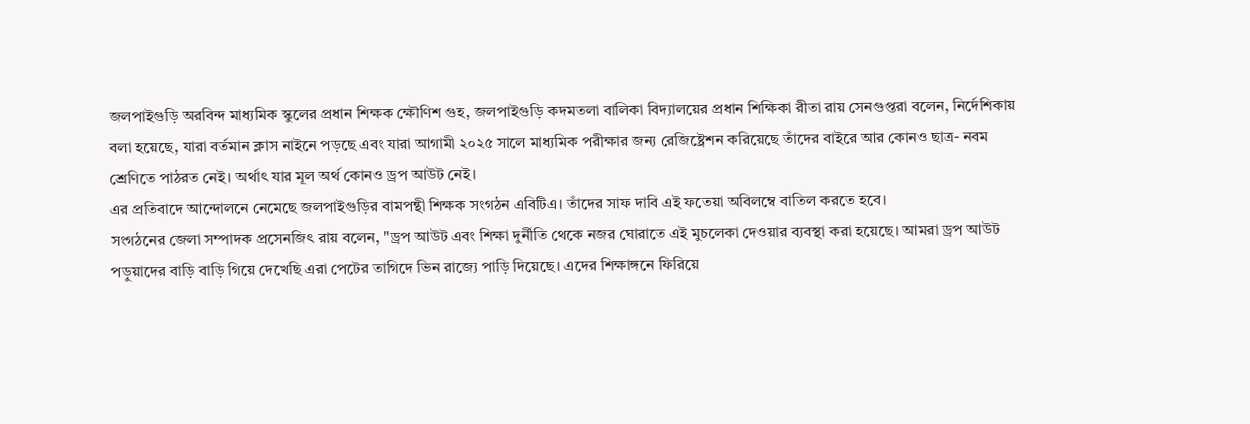জলপাইগুড়ি অরবিন্দ মাধ্যমিক স্কুলের প্রধান শিক্ষক ক্ষৌণিশ গুহ, জলপাইগুড়ি কদমতলা বালিকা বিদ্যালয়ের প্রধান শিক্ষিকা রীতা রায় সেনগুপ্তরা বলেন, নির্দেশিকায় বলা হয়েছে, যারা বর্তমান ক্লাস নাইনে পড়ছে এবং যারা আগামী ২০২৫ সালে মাধ্যমিক পরীক্ষার জন্য রেজিষ্ট্রেশন করিয়েছে তাঁদের বাইরে আর কোনও ছাত্র- নবম শ্রেণিতে পাঠরত নেই। অর্থাৎ যার মূল অর্থ কোনও ড্রপ আউট নেই।
এর প্রতিবাদে আন্দোলনে নেমেছে জলপাইগুড়ির বামপন্থী শিক্ষক সংগঠন এবিটিএ। তাঁদের সাফ দাবি এই ফতেয়া অবিলম্বে বাতিল করতে হবে।
সংগঠনের জেলা সম্পাদক প্রসেনজিৎ রায় বলেন, "ড্রপ আউট এবং শিক্ষা দুর্নীতি থেকে নজর ঘোরাতে এই মুচলেকা দেওয়ার ব্যবস্থা করা হয়েছে। আমরা ড্রপ আউট পড়ুয়াদের বাড়ি বাড়ি গিয়ে দেখেছি এরা পেটের তাগিদে ভিন রাজ্যে পাড়ি দিয়েছে। এদের শিক্ষাঙ্গনে ফিরিয়ে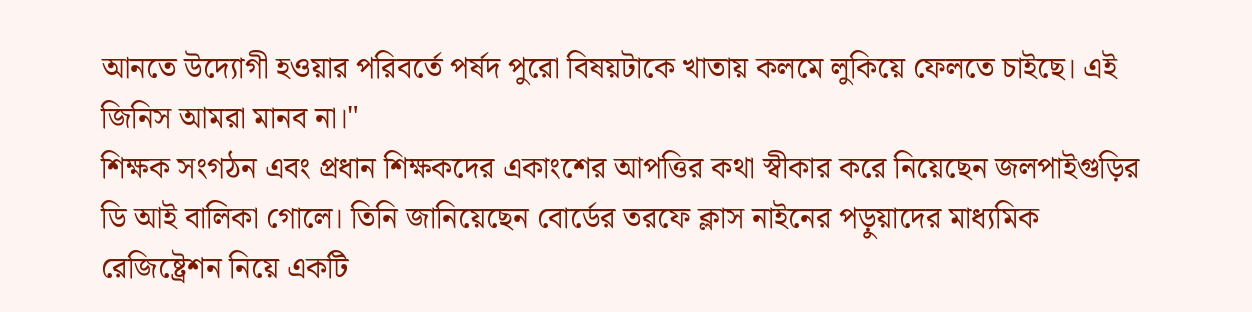আনতে উদ্যোগী হওয়ার পরিবর্তে পর্ষদ পুরো বিষয়টাকে খাতায় কলমে লুকিয়ে ফেলতে চাইছে। এই জিনিস আমরা মানব না।"
শিক্ষক সংগঠন এবং প্রধান শিক্ষকদের একাংশের আপত্তির কথা স্বীকার করে নিয়েছেন জলপাইগুড়ির ডি আই বালিকা গোলে। তিনি জানিয়েছেন বোর্ডের তরফে ক্লাস নাইনের পড়ুয়াদের মাধ্যমিক রেজিষ্ট্রেশন নিয়ে একটি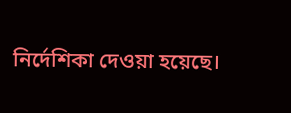নির্দেশিকা দেওয়া হয়েছে।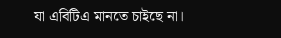যা এবিটিএ মানতে চাইছে না।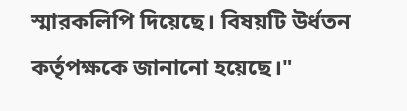স্মারকলিপি দিয়েছে। বিষয়টি উর্ধতন কর্তৃপক্ষকে জানানো হয়েছে।"